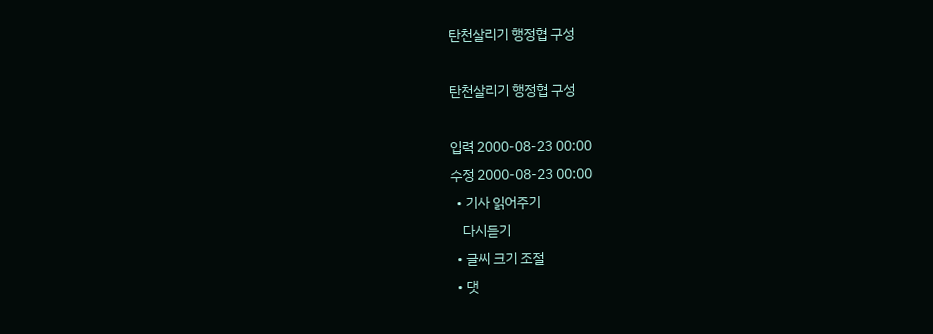탄천살리기 행정협 구성

탄천살리기 행정협 구성

입력 2000-08-23 00:00
수정 2000-08-23 00:00
  • 기사 읽어주기
    다시듣기
  • 글씨 크기 조절
  • 댓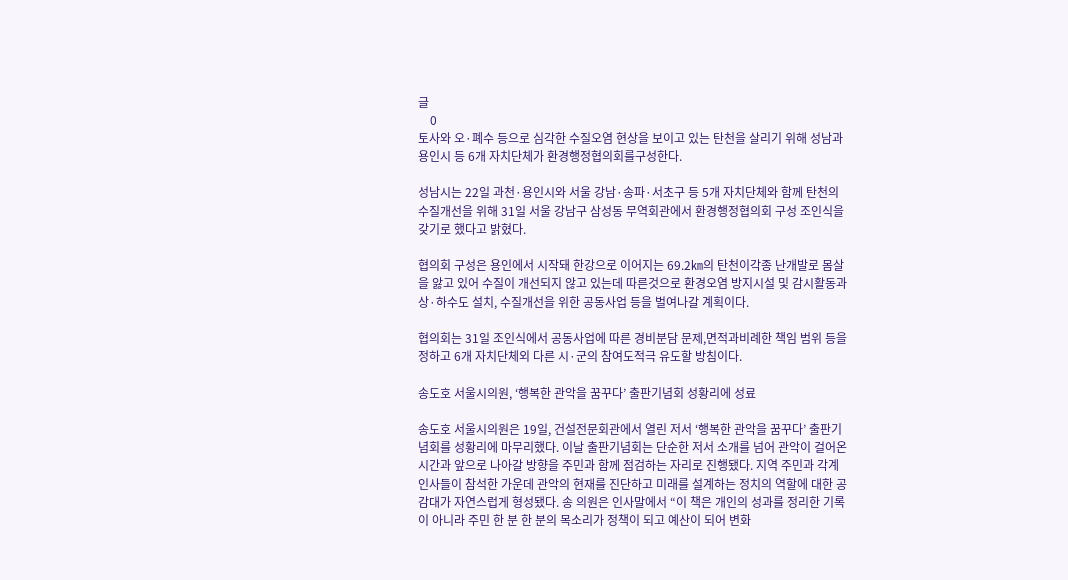글
    0
토사와 오·폐수 등으로 심각한 수질오염 현상을 보이고 있는 탄천을 살리기 위해 성남과 용인시 등 6개 자치단체가 환경행정협의회를구성한다.

성남시는 22일 과천·용인시와 서울 강남·송파·서초구 등 5개 자치단체와 함께 탄천의 수질개선을 위해 31일 서울 강남구 삼성동 무역회관에서 환경행정협의회 구성 조인식을 갖기로 했다고 밝혔다.

협의회 구성은 용인에서 시작돼 한강으로 이어지는 69.2㎞의 탄천이각종 난개발로 몸살을 앓고 있어 수질이 개선되지 않고 있는데 따른것으로 환경오염 방지시설 및 감시활동과 상·하수도 설치, 수질개선을 위한 공동사업 등을 벌여나갈 계획이다.

협의회는 31일 조인식에서 공동사업에 따른 경비분담 문제,면적과비례한 책임 범위 등을 정하고 6개 자치단체외 다른 시·군의 참여도적극 유도할 방침이다.

송도호 서울시의원, ‘행복한 관악을 꿈꾸다’ 출판기념회 성황리에 성료

송도호 서울시의원은 19일, 건설전문회관에서 열린 저서 ‘행복한 관악을 꿈꾸다’ 출판기념회를 성황리에 마무리했다. 이날 출판기념회는 단순한 저서 소개를 넘어 관악이 걸어온 시간과 앞으로 나아갈 방향을 주민과 함께 점검하는 자리로 진행됐다. 지역 주민과 각계 인사들이 참석한 가운데 관악의 현재를 진단하고 미래를 설계하는 정치의 역할에 대한 공감대가 자연스럽게 형성됐다. 송 의원은 인사말에서 “이 책은 개인의 성과를 정리한 기록이 아니라 주민 한 분 한 분의 목소리가 정책이 되고 예산이 되어 변화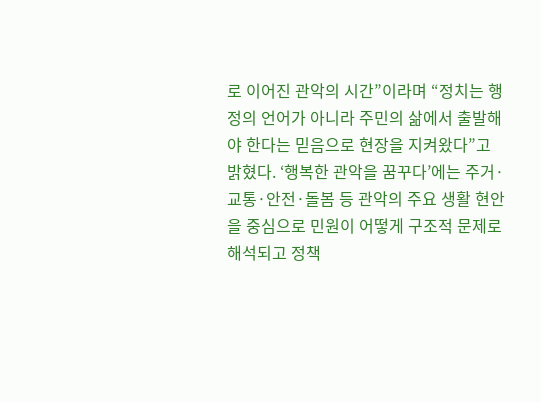로 이어진 관악의 시간”이라며 “정치는 행정의 언어가 아니라 주민의 삶에서 출발해야 한다는 믿음으로 현장을 지켜왔다”고 밝혔다. ‘행복한 관악을 꿈꾸다’에는 주거·교통·안전·돌봄 등 관악의 주요 생활 현안을 중심으로 민원이 어떻게 구조적 문제로 해석되고 정책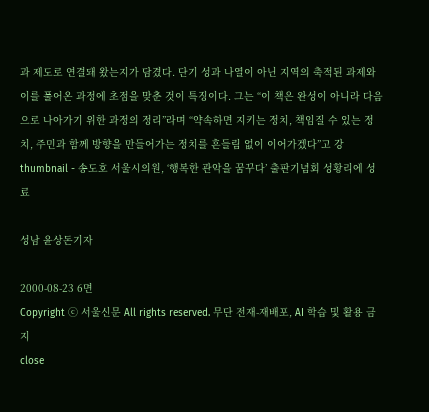과 제도로 연결돼 왔는지가 담겼다. 단기 성과 나열이 아닌 지역의 축적된 과제와 이를 풀어온 과정에 초점을 맞춘 것이 특징이다. 그는 “이 책은 완성이 아니라 다음으로 나아가기 위한 과정의 정리”라며 “약속하면 지키는 정치, 책임질 수 있는 정치, 주민과 함께 방향을 만들어가는 정치를 흔들림 없이 이어가겠다”고 강
thumbnail - 송도호 서울시의원, ‘행복한 관악을 꿈꾸다’ 출판기념회 성황리에 성료

성남 윤상돈기자

2000-08-23 6면
Copyright ⓒ 서울신문 All rights reserved. 무단 전재-재배포, AI 학습 및 활용 금지
close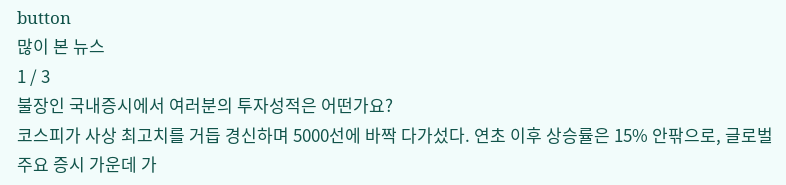button
많이 본 뉴스
1 / 3
불장인 국내증시에서 여러분의 투자성적은 어떤가요?
코스피가 사상 최고치를 거듭 경신하며 5000선에 바짝 다가섰다. 연초 이후 상승률은 15% 안팎으로, 글로벌 주요 증시 가운데 가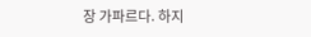장 가파르다. 하지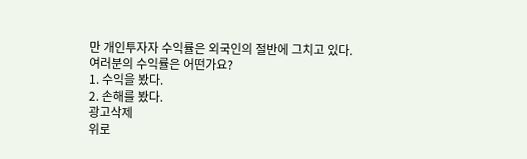만 개인투자자 수익률은 외국인의 절반에 그치고 있다. 여러분의 수익률은 어떤가요?
1. 수익을 봤다.
2. 손해를 봤다.
광고삭제
위로